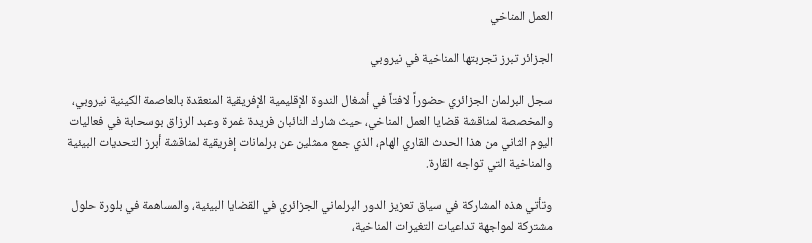العمل المناخي

الجزائر تبرز تجربتها المناخية في نيروبي

سجل البرلمان الجزائري حضوراً لافتاً في أشغال الندوة الإقليمية الإفريقية المنعقدة بالعاصمة الكينية نيروبي، والمخصصة لمناقشة قضايا العمل المناخي، حيث شارك النائبان فريدة غمرة وعبد الرزاق بوسحابة في فعاليات اليوم الثاني من هذا الحدث القاري الهام، الذي جمع ممثلين عن برلمانات إفريقية لمناقشة أبرز التحديات البيئية والمناخية التي تواجه القارة.

وتأتي هذه المشاركة في سياق تعزيز الدور البرلماني الجزائري في القضايا البيئية، والمساهمة في بلورة حلول مشتركة لمواجهة تداعيات التغيرات المناخية،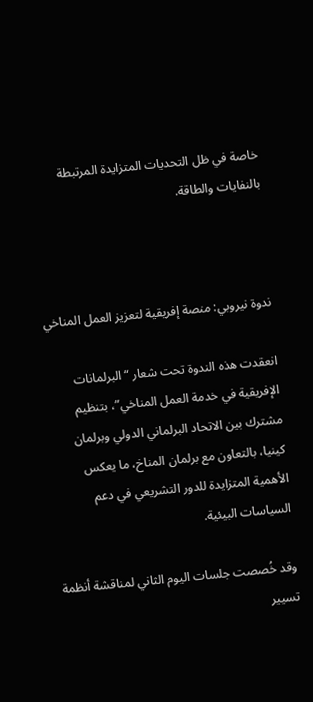خاصة في ظل التحديات المتزايدة المرتبطة بالنفايات والطاقة.



ندوة نيروبي: منصة إفريقية لتعزيز العمل المناخي

انعقدت هذه الندوة تحت شعار “البرلمانات الإفريقية في خدمة العمل المناخي”، بتنظيم مشترك بين الاتحاد البرلماني الدولي وبرلمان كينيا، بالتعاون مع برلمان المناخ، ما يعكس الأهمية المتزايدة للدور التشريعي في دعم السياسات البيئية.

وقد خُصصت جلسات اليوم الثاني لمناقشة أنظمة تسيير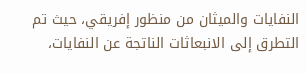النفايات والميثان من منظور إفريقي، حيث تم التطرق إلى الانبعاثات الناتجة عن النفايات،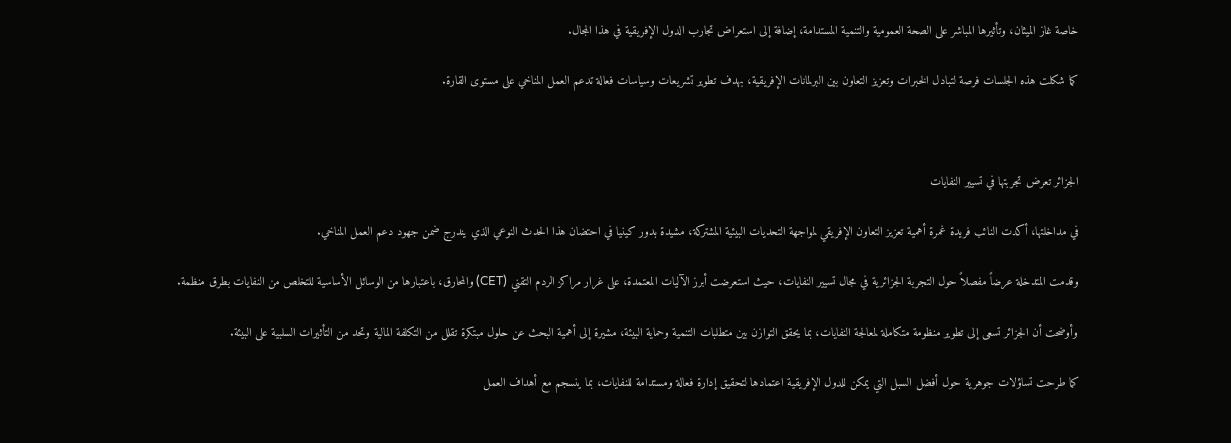خاصة غاز الميثان، وتأثيرها المباشر على الصحة العمومية والتنمية المستدامة، إضافة إلى استعراض تجارب الدول الإفريقية في هذا المجال.

كما شكلت هذه الجلسات فرصة لتبادل الخبرات وتعزيز التعاون بين البرلمانات الإفريقية، بهدف تطوير تشريعات وسياسات فعالة تدعم العمل المناخي على مستوى القارة.



الجزائر تعرض تجربتها في تسيير النفايات

في مداخلتها، أكدت النائب فريدة غمرة أهمية تعزيز التعاون الإفريقي لمواجهة التحديات البيئية المشتركة، مشيدة بدور كينيا في احتضان هذا الحدث النوعي الذي يندرج ضمن جهود دعم العمل المناخي.

وقدمت المتدخلة عرضاً مفصلاً حول التجربة الجزائرية في مجال تسيير النفايات، حيث استعرضت أبرز الآليات المعتمدة، على غرار مراكز الردم التقني (CET) والمحارق، باعتبارها من الوسائل الأساسية للتخلص من النفايات بطرق منظمة.

وأوضحت أن الجزائر تسعى إلى تطوير منظومة متكاملة لمعالجة النفايات، بما يحقق التوازن بين متطلبات التنمية وحماية البيئة، مشيرة إلى أهمية البحث عن حلول مبتكرة تقلل من التكلفة المالية وتحد من التأثيرات السلبية على البيئة.

كما طرحت تساؤلات جوهرية حول أفضل السبل التي يمكن للدول الإفريقية اعتمادها لتحقيق إدارة فعالة ومستدامة للنفايات، بما ينسجم مع أهداف العمل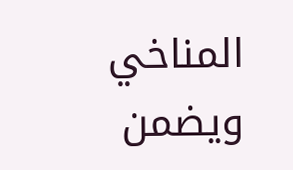المناخي ويضمن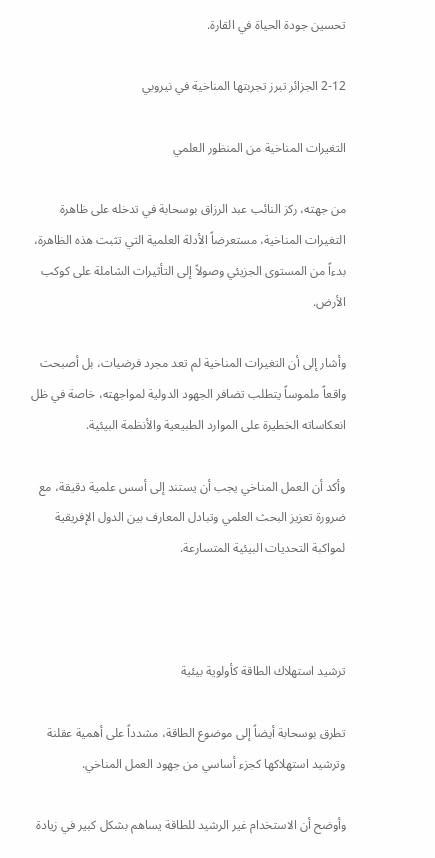تحسين جودة الحياة في القارة.

2-12 الجزائر تبرز تجربتها المناخية في نيروبي

التغيرات المناخية من المنظور العلمي

من جهته، ركز النائب عبد الرزاق بوسحابة في تدخله على ظاهرة التغيرات المناخية، مستعرضاً الأدلة العلمية التي تثبت هذه الظاهرة، بدءاً من المستوى الجزيئي وصولاً إلى التأثيرات الشاملة على كوكب الأرض.

وأشار إلى أن التغيرات المناخية لم تعد مجرد فرضيات، بل أصبحت واقعاً ملموساً يتطلب تضافر الجهود الدولية لمواجهته، خاصة في ظل انعكاساته الخطيرة على الموارد الطبيعية والأنظمة البيئية.

وأكد أن العمل المناخي يجب أن يستند إلى أسس علمية دقيقة، مع ضرورة تعزيز البحث العلمي وتبادل المعارف بين الدول الإفريقية لمواكبة التحديات البيئية المتسارعة.



ترشيد استهلاك الطاقة كأولوية بيئية

تطرق بوسحابة أيضاً إلى موضوع الطاقة، مشدداً على أهمية عقلنة وترشيد استهلاكها كجزء أساسي من جهود العمل المناخي.

وأوضح أن الاستخدام غير الرشيد للطاقة يساهم بشكل كبير في زيادة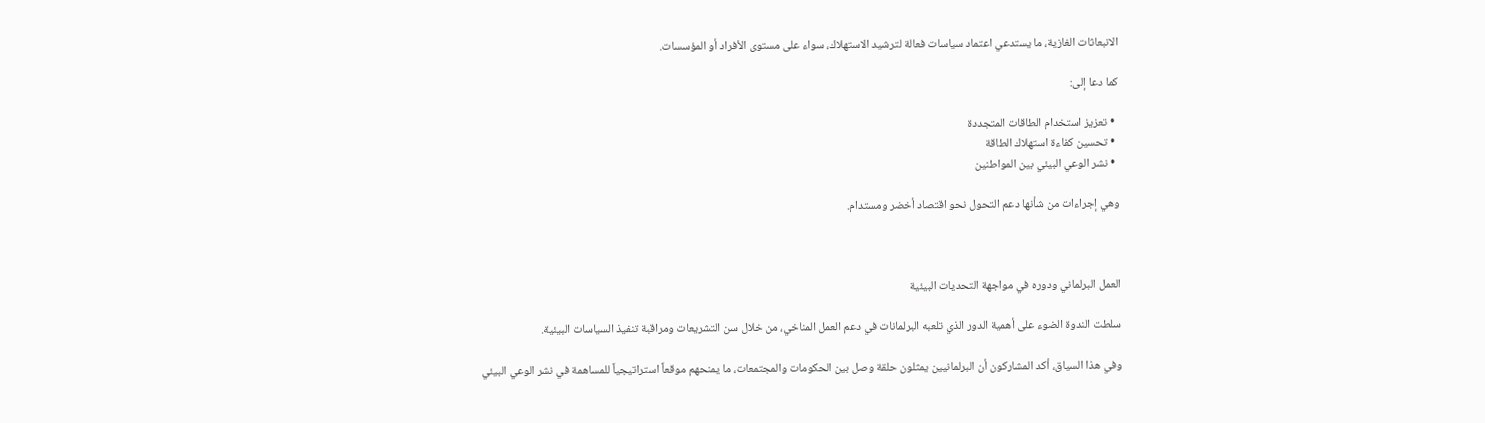الانبعاثات الغازية، ما يستدعي اعتماد سياسات فعالة لترشيد الاستهلاك، سواء على مستوى الأفراد أو المؤسسات.

كما دعا إلى:

  • تعزيز استخدام الطاقات المتجددة
  • تحسين كفاءة استهلاك الطاقة
  • نشر الوعي البيئي بين المواطنين

وهي إجراءات من شأنها دعم التحول نحو اقتصاد أخضر ومستدام.



العمل البرلماني ودوره في مواجهة التحديات البيئية

سلطت الندوة الضوء على أهمية الدور الذي تلعبه البرلمانات في دعم العمل المناخي، من خلال سن التشريعات ومراقبة تنفيذ السياسات البيئية.

وفي هذا السياق، أكد المشاركون أن البرلمانيين يمثلون حلقة وصل بين الحكومات والمجتمعات، ما يمنحهم موقعاً استراتيجياً للمساهمة في نشر الوعي البيئي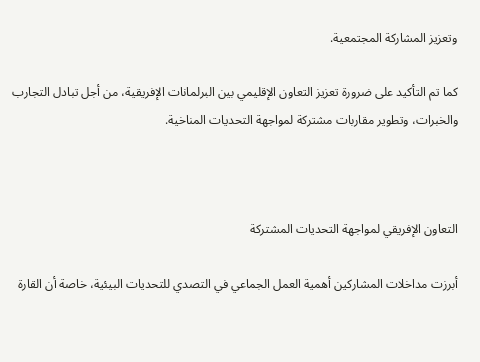وتعزيز المشاركة المجتمعية.

كما تم التأكيد على ضرورة تعزيز التعاون الإقليمي بين البرلمانات الإفريقية، من أجل تبادل التجارب والخبرات، وتطوير مقاربات مشتركة لمواجهة التحديات المناخية.



التعاون الإفريقي لمواجهة التحديات المشتركة

أبرزت مداخلات المشاركين أهمية العمل الجماعي في التصدي للتحديات البيئية، خاصة أن القارة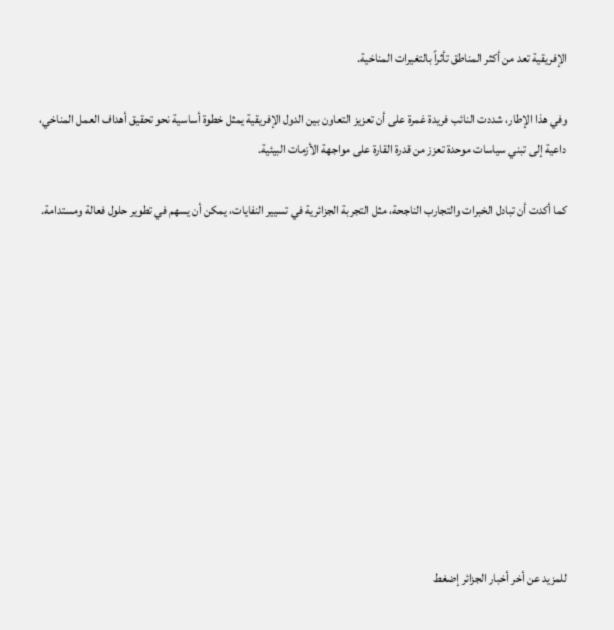الإفريقية تعد من أكثر المناطق تأثراً بالتغيرات المناخية.

وفي هذا الإطار، شددت النائب فريدة غمرة على أن تعزيز التعاون بين الدول الإفريقية يمثل خطوة أساسية نحو تحقيق أهداف العمل المناخي، داعية إلى تبني سياسات موحدة تعزز من قدرة القارة على مواجهة الأزمات البيئية.

كما أكدت أن تبادل الخبرات والتجارب الناجحة، مثل التجربة الجزائرية في تسيير النفايات، يمكن أن يسهم في تطوير حلول فعالة ومستدامة.











للمزيد عن أخر أخبار الجزائر إضغط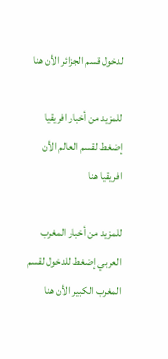لدخول قسم الجزائر الأن هنا

للمزيد من أخبار افريقيا إضغط لقسم العالم الأن افريقيا هنا

للمزيد من أخبار المغرب العربي إضغط للدخول لقسم المغرب الكبير الأن هنا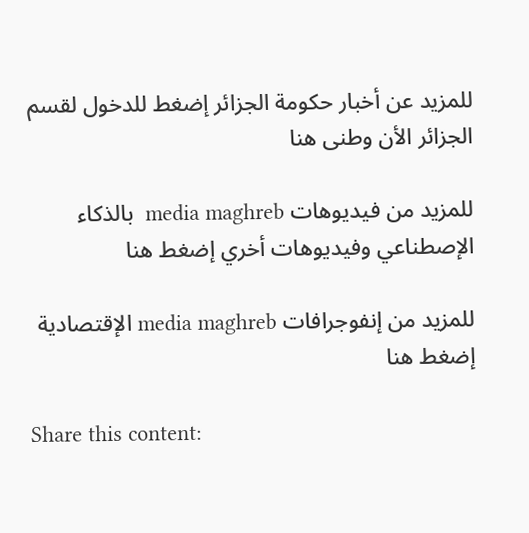للمزيد عن أخبار حكومة الجزائر إضغط للدخول لقسم الجزائر الأن وطنى هنا

للمزيد من فيديوهات media maghreb  بالذكاء الإصطناعي وفيديوهات أخري إضغط هنا

للمزيد من إنفوجرافات media maghreb الإقتصادية إضغط هنا

Share this content: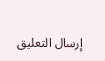إرسال التعليق